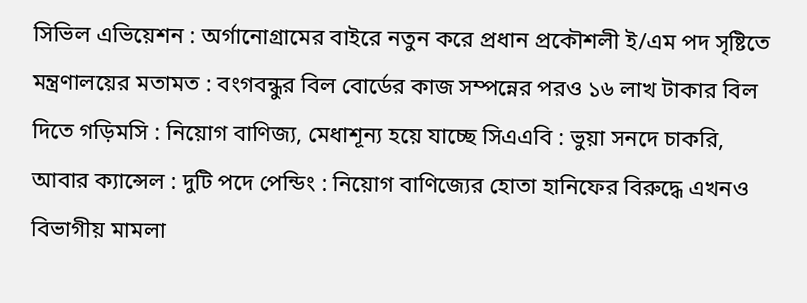সিভিল এভিয়েশন : অর্গানোগ্রামের বাইরে নতুন করে প্রধান প্রকৌশলী ই/এম পদ সৃষ্টিতে মন্ত্রণালয়ের মতামত : বংগবন্ধুর বিল বোর্ডের কাজ সম্পন্নের পরও ১৬ লাখ টাকার বিল দিতে গড়িমসি : নিয়োগ বাণিজ্য, মেধাশূন্য হয়ে যাচ্ছে সিএএবি : ভুয়া সনদে চাকরি, আবার ক্যান্সেল : দুটি পদে পেন্ডিং : নিয়োগ বাণিজ্যের হোতা হানিফের বিরুদ্ধে এখনও বিভাগীয় মামলা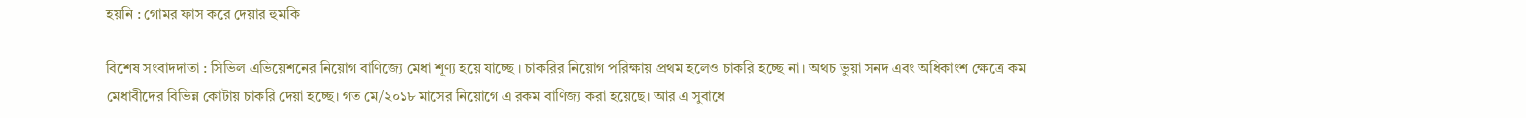হয়নি : গোমর ফাস করে দেয়ার হুমকি

বিশেষ সংবাদদাতা : সিভিল এভিয়েশনের নিয়োগ বাণিজ্যে মেধা শূণ্য হয়ে যাচ্ছে । চাকরির নিয়োগ পরিক্ষায় প্রথম হলেও চাকরি হচ্ছে না। অথচ ভুয়া সনদ এবং অধিকাংশ ক্ষেত্রে কম মেধাবীদের বিভিন্ন কোটায় চাকরি দেয়া হচ্ছে। গত মে/২০১৮ মাসের নিয়োগে এ রকম বাণিজ্য করা হয়েছে। আর এ সুবাধে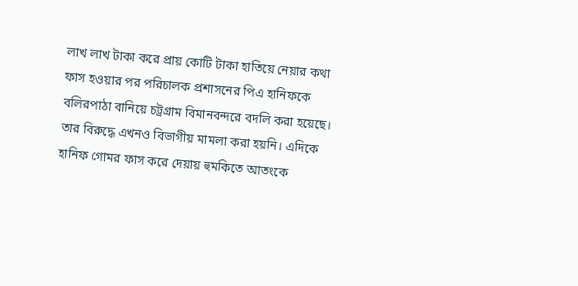লাখ লাখ টাকা করে প্রায় কোটি টাকা হাতিয়ে নেয়ার কথা ফাস হওয়ার পর পরিচালক প্রশাসনের পিএ হানিফকে বলিরপাঠা বানিয়ে চট্রগ্রাম বিমানবন্দরে বদলি করা হয়েছে। তার বিরুদ্ধে এখনও বিভাগীয় মামলা করা হয়নি। এদিকে হানিফ গোমর ফাস করে দেয়ায় হুমকিতে আতংকে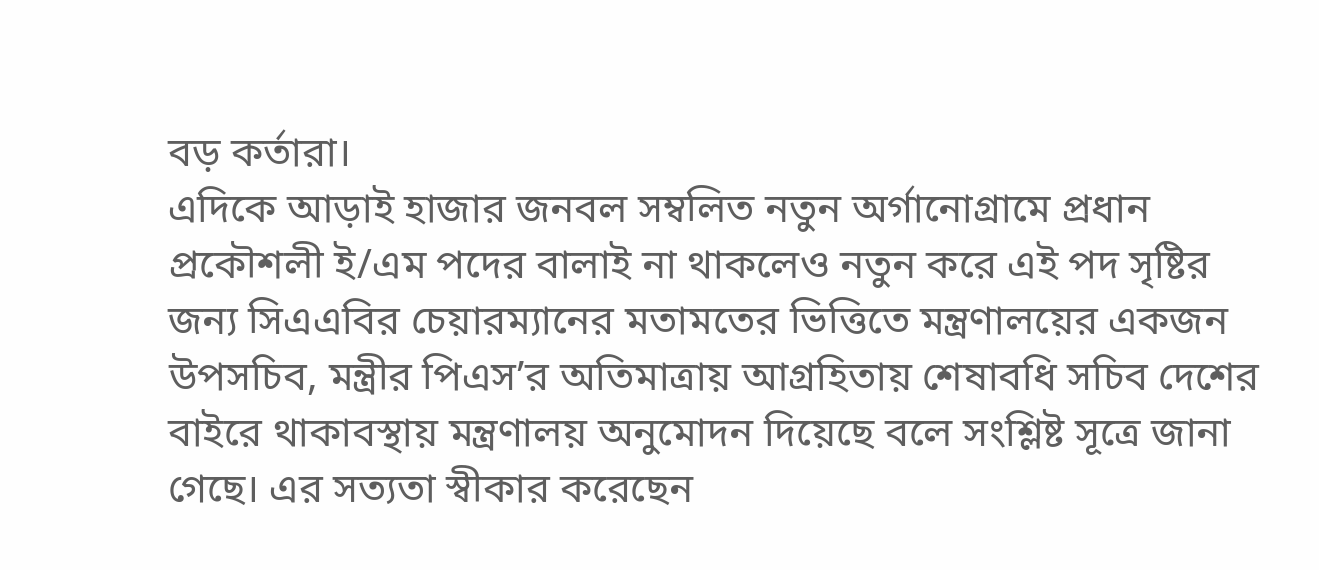বড় কর্তারা।
এদিকে আড়াই হাজার জনবল সম্বলিত নতুন অর্গানোগ্রামে প্রধান প্রকৌশলী ই/এম পদের বালাই না থাকলেও নতুন করে এই পদ সৃষ্টির জন্য সিএএবির চেয়ারম্যানের মতামতের ভিত্তিতে মন্ত্রণালয়ের একজন উপসচিব, মন্ত্রীর পিএস’র অতিমাত্রায় আগ্রহিতায় শেষাবধি সচিব দেশের বাইরে থাকাবস্থায় মন্ত্রণালয় অনুমোদন দিয়েছে বলে সংশ্লিষ্ট সূত্রে জানা গেছে। এর সত্যতা স্বীকার করেছেন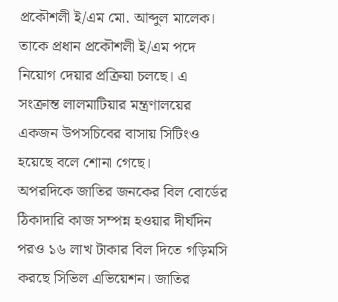প্রকৌশলী ই/এম মো. আব্দুল মালেক।
তাকে প্রধান প্রকৌশলী ই/এম পদে নিয়োগ দেয়ার প্রক্রিয়া চলছে। এ সংক্রান্ত লালমাটিয়ার মন্ত্রণালয়ের একজন উপসচিবের বাসায় সিটিংও হয়েছে বলে শোনা গেছে।
অপরদিকে জাতির জনকের বিল বোর্ডের ঠিকাদারি কাজ সম্পন্ন হওয়ার দীর্ঘদিন পরও ১৬ লাখ টাকার বিল দিতে গড়িমসি করছে সিভিল এভিয়েশন। জাতির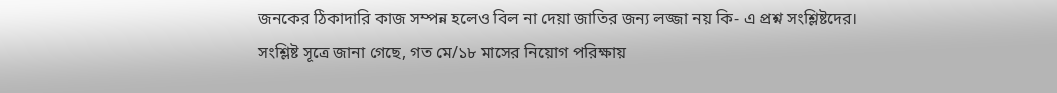জনকের ঠিকাদারি কাজ সম্পন্ন হলেও বিল না দেয়া জাতির জন্য লজ্জা নয় কি- এ প্রশ্ন সংশ্লিষ্টদের।
সংশ্লিষ্ট সূত্রে জানা গেছে, গত মে/১৮ মাসের নিয়োগ পরিক্ষায়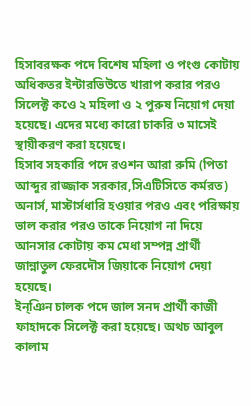হিসাবরক্ষক পদে বিশেষ মহিলা ও পংগু কোটায় অধিকতর ইন্টারভিউতে খারাপ করার পরও সিলেক্ট কওে ২ মহিলা ও ২ পুরুষ নিয়োগ দেয়া হয়েছে। এদের মধ্যে কারো চাকরি ৩ মাসেই স্থায়ীকরণ করা হয়েছে।
হিসাব সহকারি পদে রওশন আরা রুমি (পিতা আব্দুর রাজ্জাক সরকার,সিএটিসিতে কর্মরত) অনার্স, মাস্টার্সধারি হওয়ার পরও এবং পরিক্ষায় ভাল করার পরও তাকে নিয়োগ না দিয়ে আনসার কোটায় কম মেধা সম্পন্ন প্রার্থী জান্নাতুল ফেরদৌস জিয়াকে নিয়োগ দেয়া হয়েছে।
ইন্ঞিন চালক পদে জাল সনদ প্রার্থী কাজী ফাহাদকে সিলেক্ট করা হয়েছে। অথচ আবুল কালাম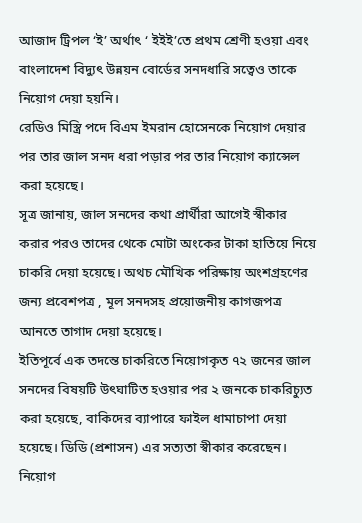আজাদ ট্রিপল ‘ই’ অর্থাৎ ‘ ইইই’তে প্রথম শ্রেণী হওয়া এবং বাংলাদেশ বিদ্যুৎ উন্নয়ন বোর্ডের সনদধারি সত্বেও তাকে নিয়োগ দেয়া হয়নি।
রেডিও মিস্ত্রি পদে বিএম ইমরান হোসেনকে নিয়োগ দেয়ার পর তার জাল সনদ ধরা পড়ার পর তার নিয়োগ ক্যান্সেল করা হয়েছে।
সূত্র জানায়, জাল সনদের কথা প্রার্থীরা আগেই স্বীকার করার পরও তাদের থেকে মোটা অংকের টাকা হাতিয়ে নিয়ে চাকরি দেয়া হয়েছে। অথচ মৌখিক পরিক্ষায় অংশগ্রহণের জন্য প্রবেশপত্র , মূল সনদসহ প্রয়োজনীয় কাগজপত্র আনতে তাগাদ দেয়া হয়েছে।
ইতিপূর্বে এক তদন্তে চাকরিতে নিয়োগকৃত ৭২ জনের জাল সনদের বিষয়টি উৎঘাটিত হওয়ার পর ২ জনকে চাকরিচ্যুত করা হয়েছে, বাকিদের ব্যাপারে ফাইল ধামাচাপা দেয়া হয়েছে। ডিডি (প্রশাসন) এর সত্যতা স্বীকার করেছেন।
নিয়োগ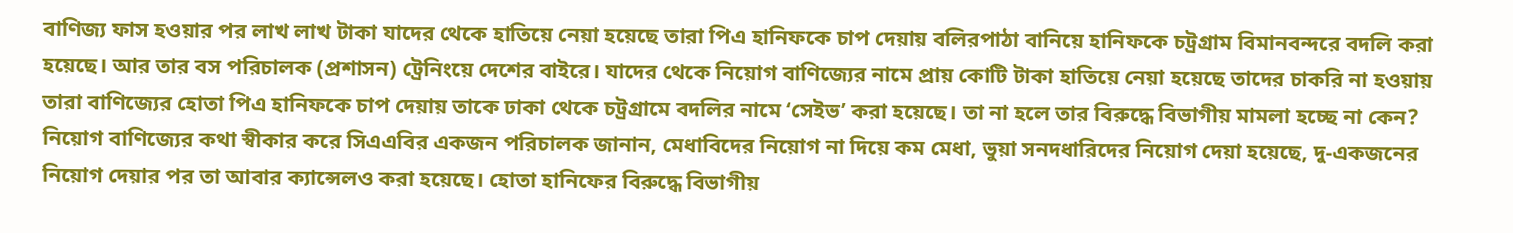বাণিজ্য ফাস হওয়ার পর লাখ লাখ টাকা যাদের থেকে হাতিয়ে নেয়া হয়েছে তারা পিএ হানিফকে চাপ দেয়ায় বলিরপাঠা বানিয়ে হানিফকে চট্রগ্রাম বিমানবন্দরে বদলি করা হয়েছে। আর তার বস পরিচালক (প্রশাসন) ট্রেনিংয়ে দেশের বাইরে। যাদের থেকে নিয়োগ বাণিজ্যের নামে প্রায় কোটি টাকা হাতিয়ে নেয়া হয়েছে তাদের চাকরি না হওয়ায় তারা বাণিজ্যের হোতা পিএ হানিফকে চাপ দেয়ায় তাকে ঢাকা থেকে চট্রগ্রামে বদলির নামে ‘সেইভ’ করা হয়েছে। তা না হলে তার বিরুদ্ধে বিভাগীয় মামলা হচ্ছে না কেন?
নিয়োগ বাণিজ্যের কথা স্বীকার করে সিএএবির একজন পরিচালক জানান, মেধাবিদের নিয়োগ না দিয়ে কম মেধা, ভুয়া সনদধারিদের নিয়োগ দেয়া হয়েছে, দু-একজনের নিয়োগ দেয়ার পর তা আবার ক্যান্সেলও করা হয়েছে। হোতা হানিফের বিরুদ্ধে বিভাগীয়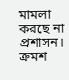মামলা করছে না প্রশাসন। ক্রমশ